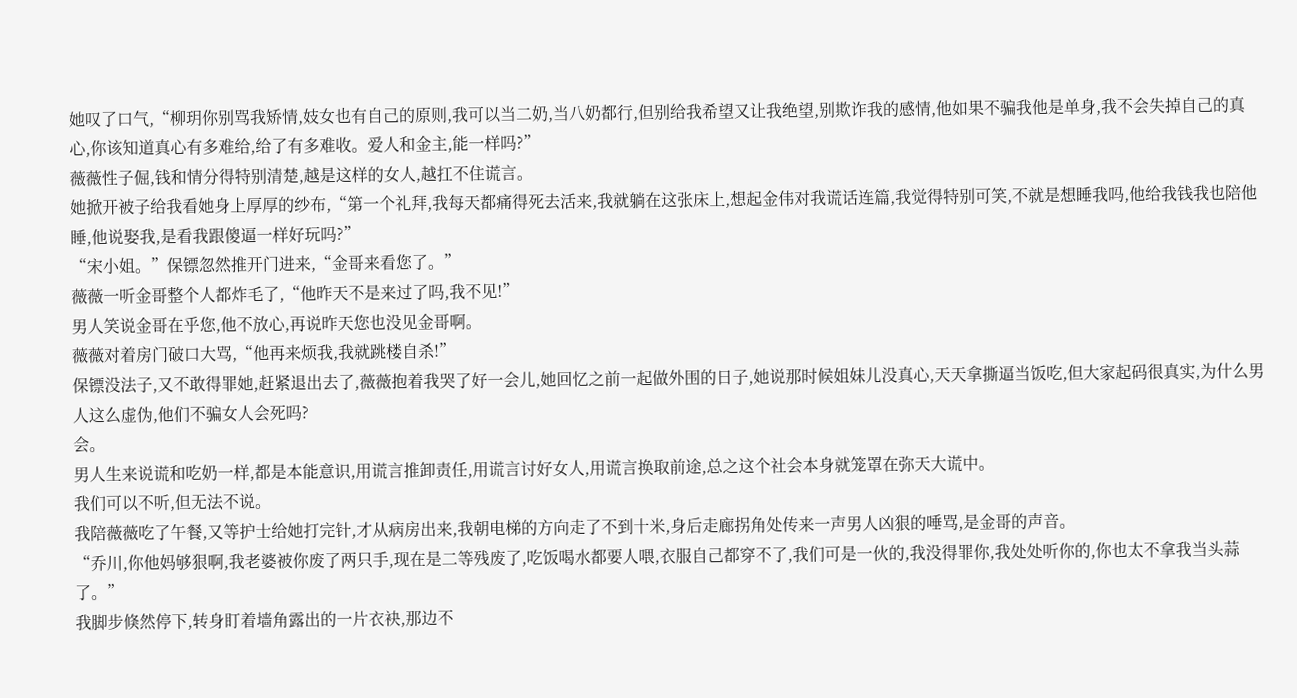她叹了口气,“柳玥你别骂我矫情,妓女也有自己的原则,我可以当二奶,当八奶都行,但别给我希望又让我绝望,别欺诈我的感情,他如果不骗我他是单身,我不会失掉自己的真心,你该知道真心有多难给,给了有多难收。爱人和金主,能一样吗?”
薇薇性子倔,钱和情分得特别清楚,越是这样的女人,越扛不住谎言。
她掀开被子给我看她身上厚厚的纱布,“第一个礼拜,我每天都痛得死去活来,我就躺在这张床上,想起金伟对我谎话连篇,我觉得特别可笑,不就是想睡我吗,他给我钱我也陪他睡,他说娶我,是看我跟傻逼一样好玩吗?”
“宋小姐。”保镖忽然推开门进来,“金哥来看您了。”
薇薇一听金哥整个人都炸毛了,“他昨天不是来过了吗,我不见!”
男人笑说金哥在乎您,他不放心,再说昨天您也没见金哥啊。
薇薇对着房门破口大骂,“他再来烦我,我就跳楼自杀!”
保镖没法子,又不敢得罪她,赶紧退出去了,薇薇抱着我哭了好一会儿,她回忆之前一起做外围的日子,她说那时候姐妹儿没真心,天天拿撕逼当饭吃,但大家起码很真实,为什么男人这么虚伪,他们不骗女人会死吗?
会。
男人生来说谎和吃奶一样,都是本能意识,用谎言推卸责任,用谎言讨好女人,用谎言换取前途,总之这个社会本身就笼罩在弥天大谎中。
我们可以不听,但无法不说。
我陪薇薇吃了午餐,又等护士给她打完针,才从病房出来,我朝电梯的方向走了不到十米,身后走廊拐角处传来一声男人凶狠的唾骂,是金哥的声音。
“乔川,你他妈够狠啊,我老婆被你废了两只手,现在是二等残废了,吃饭喝水都要人喂,衣服自己都穿不了,我们可是一伙的,我没得罪你,我处处听你的,你也太不拿我当头蒜了。”
我脚步倏然停下,转身盯着墙角露出的一片衣袂,那边不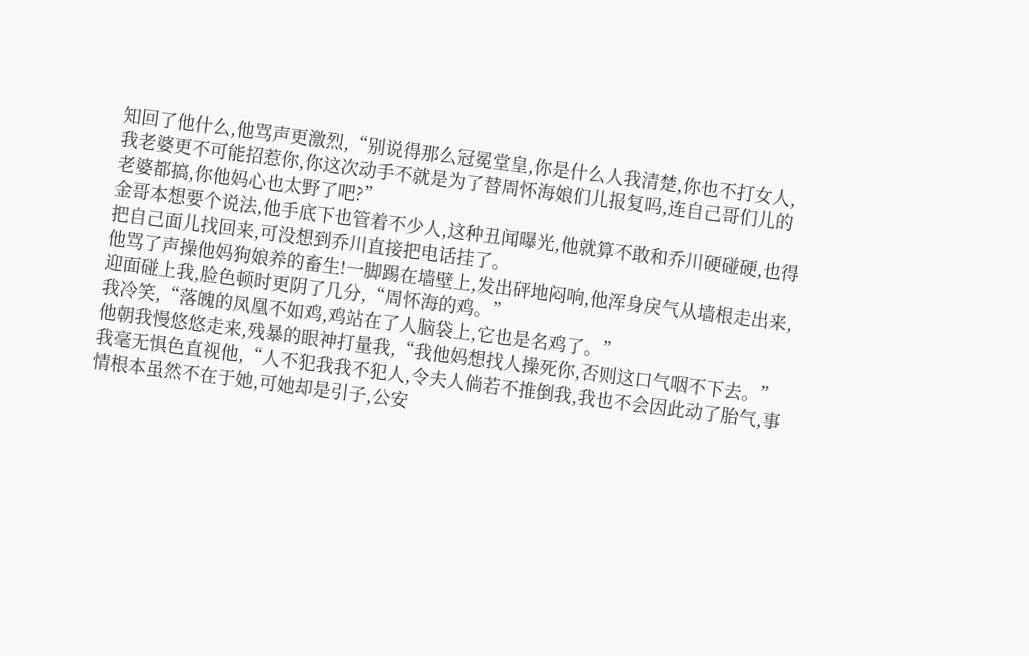知回了他什么,他骂声更激烈,“别说得那么冠冕堂皇,你是什么人我清楚,你也不打女人,我老婆更不可能招惹你,你这次动手不就是为了替周怀海娘们儿报复吗,连自己哥们儿的老婆都搞,你他妈心也太野了吧?”
金哥本想要个说法,他手底下也管着不少人,这种丑闻曝光,他就算不敢和乔川硬碰硬,也得把自己面儿找回来,可没想到乔川直接把电话挂了。
他骂了声操他妈狗娘养的畜生!一脚踢在墙壁上,发出砰地闷响,他浑身戾气从墙根走出来,迎面碰上我,脸色顿时更阴了几分,“周怀海的鸡。”
我冷笑,“落魄的凤凰不如鸡,鸡站在了人脑袋上,它也是名鸡了。”
他朝我慢悠悠走来,残暴的眼神打量我,“我他妈想找人操死你,否则这口气咽不下去。”
我毫无惧色直视他,“人不犯我我不犯人,令夫人倘若不推倒我,我也不会因此动了胎气,事情根本虽然不在于她,可她却是引子,公安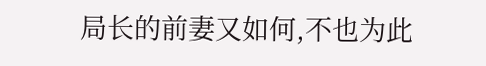局长的前妻又如何,不也为此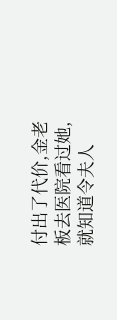付出了代价,金老板去医院看过她,就知道令夫人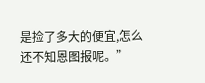是捡了多大的便宜,怎么还不知恩图报呢。”